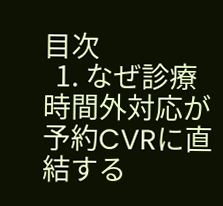目次
  1. なぜ診療時間外対応が予約CVRに直結する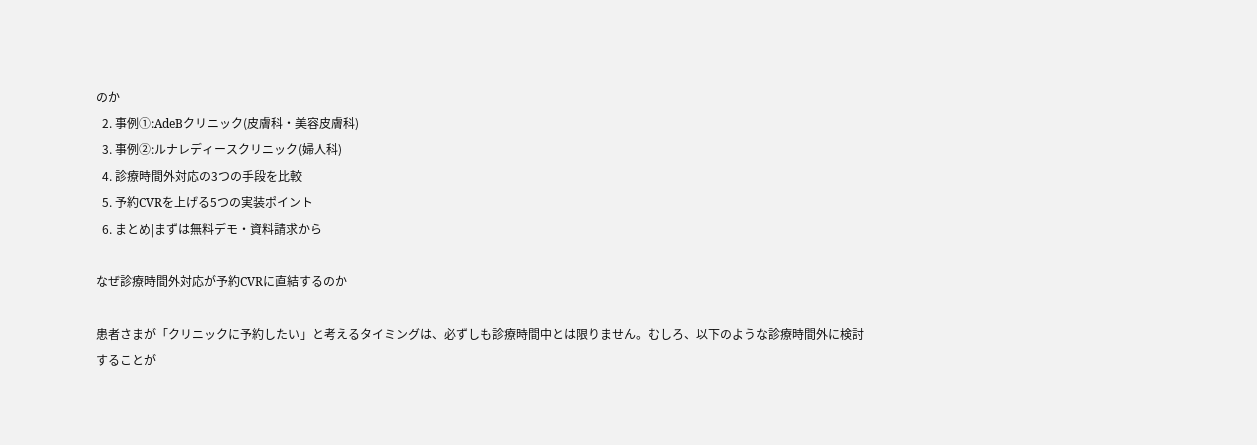のか
  2. 事例①:AdeBクリニック(皮膚科・美容皮膚科)
  3. 事例②:ルナレディースクリニック(婦人科)
  4. 診療時間外対応の3つの手段を比較
  5. 予約CVRを上げる5つの実装ポイント
  6. まとめ|まずは無料デモ・資料請求から

なぜ診療時間外対応が予約CVRに直結するのか

患者さまが「クリニックに予約したい」と考えるタイミングは、必ずしも診療時間中とは限りません。むしろ、以下のような診療時間外に検討することが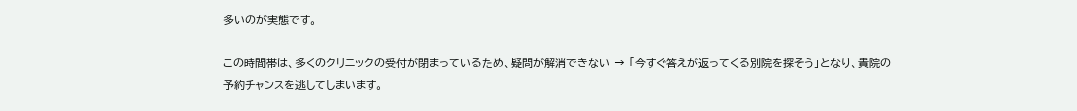多いのが実態です。

この時間帯は、多くのクリニックの受付が閉まっているため、疑問が解消できない → 「今すぐ答えが返ってくる別院を探そう」となり、貴院の予約チャンスを逃してしまいます。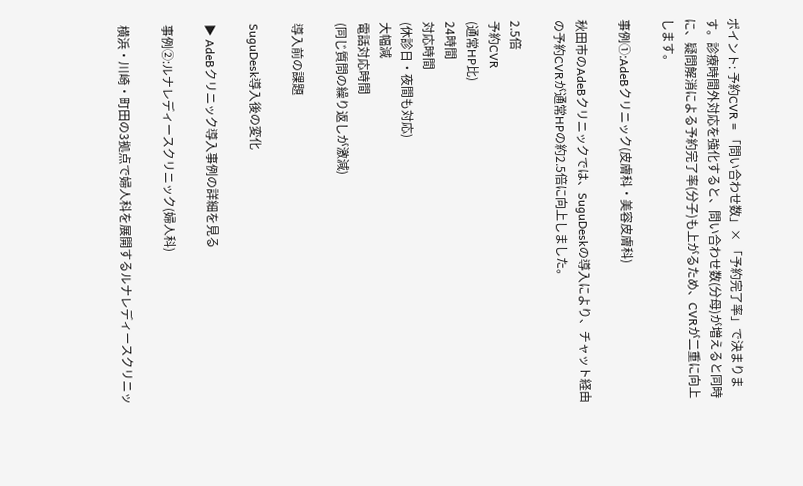ポイント: 予約CVR = 「問い合わせ数」× 「予約完了率」で決まります。診療時間外対応を強化すると、問い合わせ数(分母)が増えると同時に、疑問解消による予約完了率(分子)も上がるため、CVRが二重に向上します。

事例①:AdeBクリニック(皮膚科・美容皮膚科)

秋田市のAdeBクリニックでは、SuguDeskの導入により、チャット経由の予約CVRが通常HPの約2.5倍に向上しました。

2.5倍
予約CVR
(通常HP比)
24時間
対応時間
(休診日・夜間も対応)
大幅減
電話対応時間
(同じ質問の繰り返しが激減)

導入前の課題

SuguDesk導入後の変化

▶ AdeBクリニック導入事例の詳細を見る

事例②:ルナレディースクリニック(婦人科)

横浜・川崎・町田の3拠点で婦人科を展開するルナレディースクリニッ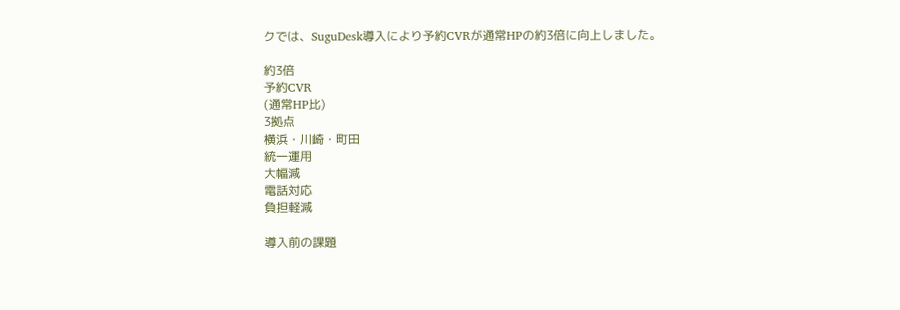クでは、SuguDesk導入により予約CVRが通常HPの約3倍に向上しました。

約3倍
予約CVR
(通常HP比)
3拠点
横浜・川崎・町田
統一運用
大幅減
電話対応
負担軽減

導入前の課題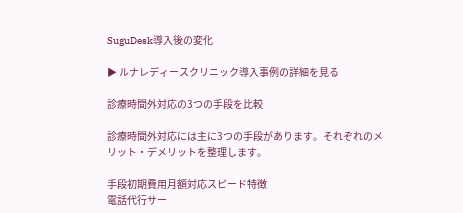SuguDesk導入後の変化

▶ ルナレディースクリニック導入事例の詳細を見る

診療時間外対応の3つの手段を比較

診療時間外対応には主に3つの手段があります。それぞれのメリット・デメリットを整理します。

手段初期費用月額対応スピード特徴
電話代行サー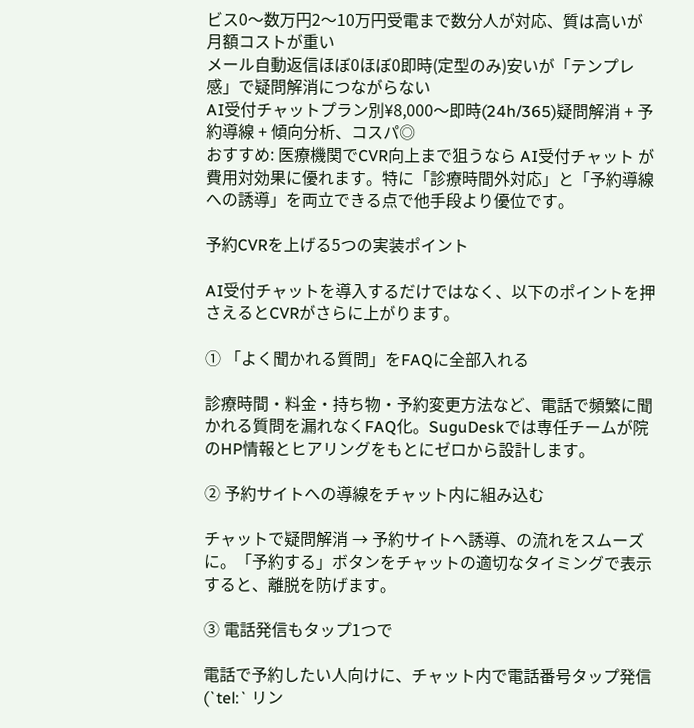ビス0〜数万円2〜10万円受電まで数分人が対応、質は高いが月額コストが重い
メール自動返信ほぼ0ほぼ0即時(定型のみ)安いが「テンプレ感」で疑問解消につながらない
AI受付チャットプラン別¥8,000〜即時(24h/365)疑問解消 + 予約導線 + 傾向分析、コスパ◎
おすすめ: 医療機関でCVR向上まで狙うなら AI受付チャット が費用対効果に優れます。特に「診療時間外対応」と「予約導線への誘導」を両立できる点で他手段より優位です。

予約CVRを上げる5つの実装ポイント

AI受付チャットを導入するだけではなく、以下のポイントを押さえるとCVRがさらに上がります。

① 「よく聞かれる質問」をFAQに全部入れる

診療時間・料金・持ち物・予約変更方法など、電話で頻繁に聞かれる質問を漏れなくFAQ化。SuguDeskでは専任チームが院のHP情報とヒアリングをもとにゼロから設計します。

② 予約サイトへの導線をチャット内に組み込む

チャットで疑問解消 → 予約サイトへ誘導、の流れをスムーズに。「予約する」ボタンをチャットの適切なタイミングで表示すると、離脱を防げます。

③ 電話発信もタップ1つで

電話で予約したい人向けに、チャット内で電話番号タップ発信(`tel:` リン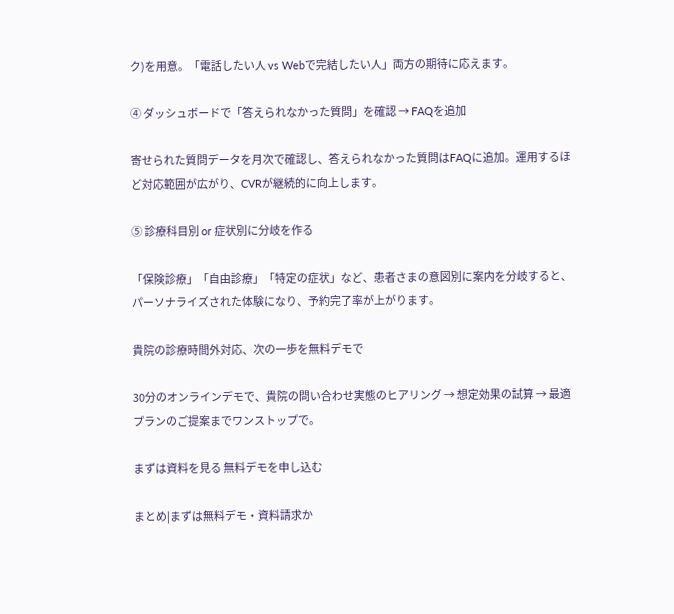ク)を用意。「電話したい人 vs Webで完結したい人」両方の期待に応えます。

④ ダッシュボードで「答えられなかった質問」を確認 → FAQを追加

寄せられた質問データを月次で確認し、答えられなかった質問はFAQに追加。運用するほど対応範囲が広がり、CVRが継続的に向上します。

⑤ 診療科目別 or 症状別に分岐を作る

「保険診療」「自由診療」「特定の症状」など、患者さまの意図別に案内を分岐すると、パーソナライズされた体験になり、予約完了率が上がります。

貴院の診療時間外対応、次の一歩を無料デモで

30分のオンラインデモで、貴院の問い合わせ実態のヒアリング → 想定効果の試算 → 最適プランのご提案までワンストップで。

まずは資料を見る 無料デモを申し込む

まとめ|まずは無料デモ・資料請求か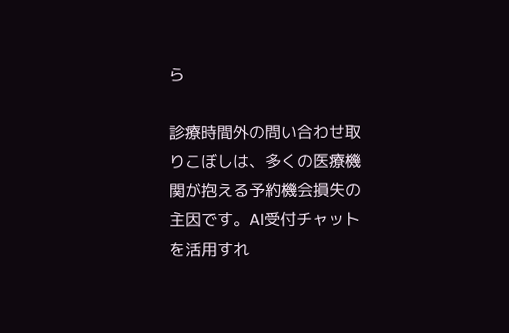ら

診療時間外の問い合わせ取りこぼしは、多くの医療機関が抱える予約機会損失の主因です。AI受付チャットを活用すれ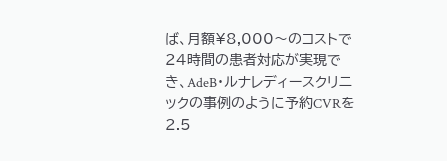ば、月額¥8,000〜のコストで24時間の患者対応が実現でき、AdeB・ルナレディースクリニックの事例のように予約CVRを2.5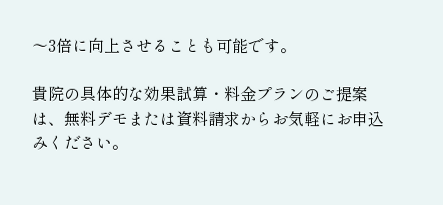〜3倍に向上させることも可能です。

貴院の具体的な効果試算・料金プランのご提案は、無料デモまたは資料請求からお気軽にお申込みください。